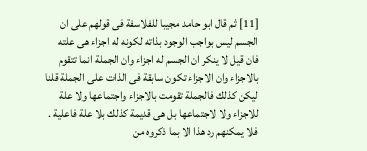[11] ثم قال ابو حامد مجيبا للفلاسفة فى قولهم على ان الجسم ليس بواجب الوجود بذاته لكونه له اجزاء هى علته فان قيل لا ينكر ان الجسم له اجزاء وان الجملة انما تتقوم بالاجزاء وان الاجزاء تكون سابقة فى الذات على الجملة قلنا ليكن كذلك فالجملة تقومت بالاجزاء واجتماعها ولا علة للاجزاء ولا لاجتماعها بل هى قديمة كذلك بلا علة فاعلية . فلا يمكنهم رد هذا الا بما ذكروه من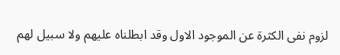لزوم نفى الكثرة عن الموجود الاول وقد ابطلناه عليهم ولا سبيل لهم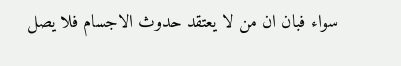سواء فبان ان من لا يعتقد حدوث الاجسام فلا يصل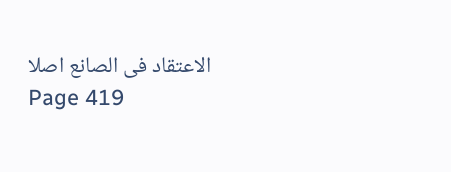الاعتقاد فى الصانع اصلا
Page 419